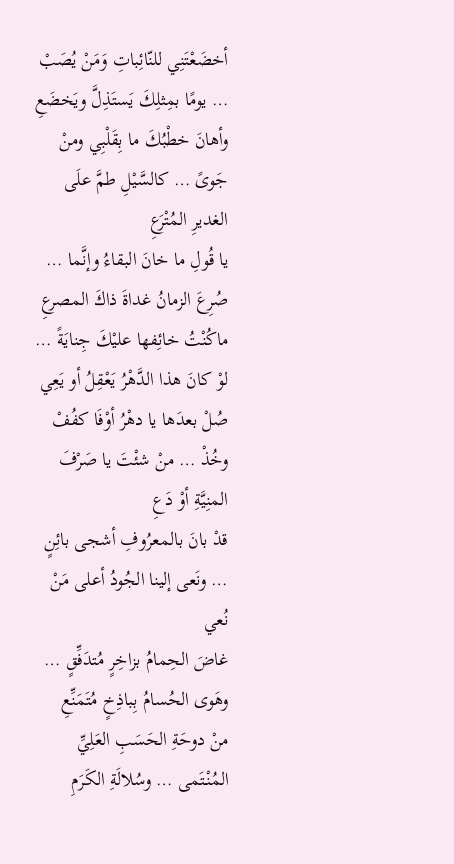أخضَعْتَنِي للنّائِباتِ وَمَنْ يُصَبْ … يومًا بمِثلِكَ يَستَذِلَّ ويَخضَعِ
وأهانَ خطْبُكَ ما بِقَلْبِي ومنْ جَوىً … كالسَّيْلِ طمَّ علَى الغديرِ المُتْرَعِ
يا قُولِ ما خانَ البقاءُ وإنَّما … صُرِعَ الزمانُ غداةَ ذاكَ المصرعِ
ماكُنْتُ خائِفها عليْكَ جِنايَةً … لوْ كانَ هذا الدَّهْرُ يَعْقِلُ أو يَعِي
صُلْ بعدَها يا دهْرُ أوْفَا كفُفْ وخُذْ … منْ شئْتَ يا صَرْفَ المنِيَّةِ أوْ دَعِ
قدْ بانَ بالمعرُوفِ أشجى بائِنٍ … ونَعى إلينا الجُودُ أعلى مَنْ نُعي
غاضَ الحِمامُ بزاخِرٍ مُتدَفِّقٍ … وهَوى الحُسامُ بِباذِخٍ مُتَمَنِّعِ
منْ دوحَةِ الحَسَبِ العَلِيِّ المُنْتَمى … وسُلالَةِ الكَرَمِ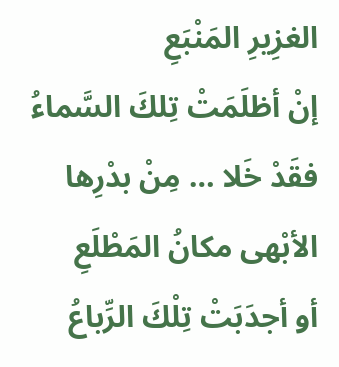الغزِيرِ المَنْبَعِ
إنْ أظلَمَتْ تِلكَ السَّماءُ فقَدْ خَلا … مِنْ بدْرِها الأبْهى مكانُ المَطْلَعِ
أو أجدَبَتْ تِلْكَ الرِّباعُ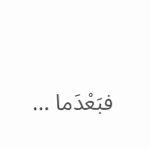فبَعْدَما …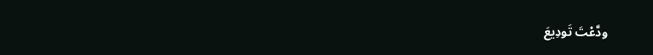ودَّعْتَ تَودِيعَ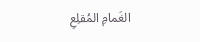الغَمامِ المُقلِعِ